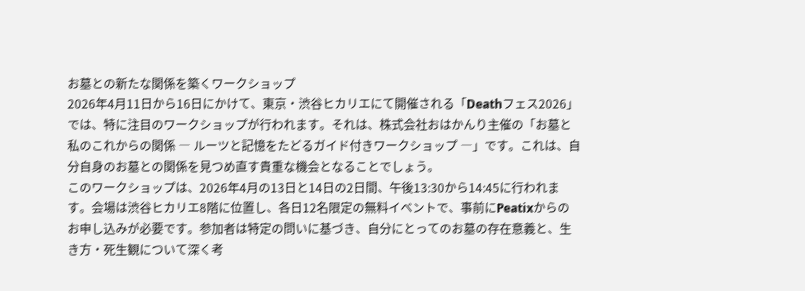お墓との新たな関係を築くワークショップ
2026年4月11日から16日にかけて、東京・渋谷ヒカリエにて開催される「Deathフェス2026」では、特に注目のワークショップが行われます。それは、株式会社おはかんり主催の「お墓と私のこれからの関係 ― ルーツと記憶をたどるガイド付きワークショップ ―」です。これは、自分自身のお墓との関係を見つめ直す貴重な機会となることでしょう。
このワークショップは、2026年4月の13日と14日の2日間、午後13:30から14:45に行われます。会場は渋谷ヒカリエ8階に位置し、各日12名限定の無料イベントで、事前にPeatixからのお申し込みが必要です。参加者は特定の問いに基づき、自分にとってのお墓の存在意義と、生き方・死生観について深く考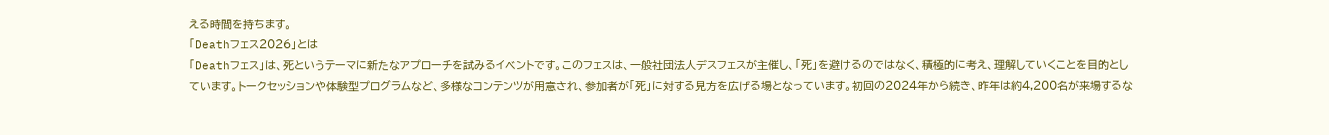える時間を持ちます。
「Deathフェス2026」とは
「Deathフェス」は、死というテーマに新たなアプローチを試みるイベントです。このフェスは、一般社団法人デスフェスが主催し、「死」を避けるのではなく、積極的に考え、理解していくことを目的としています。トークセッションや体験型プログラムなど、多様なコンテンツが用意され、参加者が「死」に対する見方を広げる場となっています。初回の2024年から続き、昨年は約4,200名が来場するな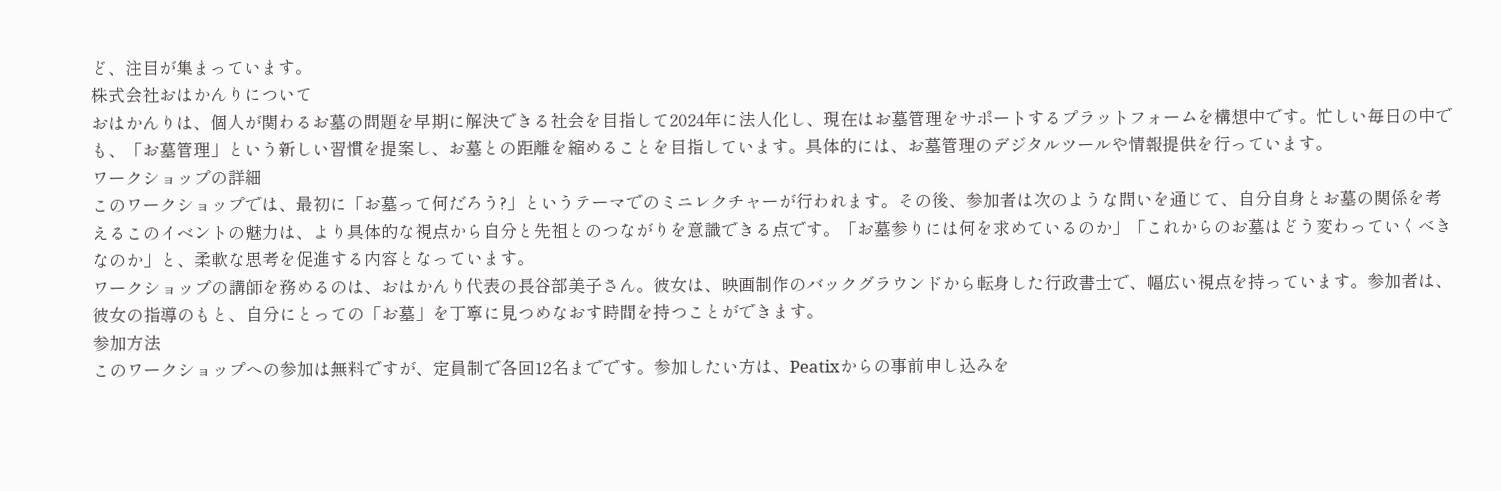ど、注目が集まっています。
株式会社おはかんりについて
おはかんりは、個人が関わるお墓の問題を早期に解決できる社会を目指して2024年に法人化し、現在はお墓管理をサポートするプラットフォームを構想中です。忙しい毎日の中でも、「お墓管理」という新しい習慣を提案し、お墓との距離を縮めることを目指しています。具体的には、お墓管理のデジタルツールや情報提供を行っています。
ワークショップの詳細
このワークショップでは、最初に「お墓って何だろう?」というテーマでのミニレクチャーが行われます。その後、参加者は次のような問いを通じて、自分自身とお墓の関係を考えるこのイベントの魅力は、より具体的な視点から自分と先祖とのつながりを意識できる点です。「お墓参りには何を求めているのか」「これからのお墓はどう変わっていくべきなのか」と、柔軟な思考を促進する内容となっています。
ワークショップの講師を務めるのは、おはかんり代表の長谷部美子さん。彼女は、映画制作のバックグラウンドから転身した行政書士で、幅広い視点を持っています。参加者は、彼女の指導のもと、自分にとっての「お墓」を丁寧に見つめなおす時間を持つことができます。
参加方法
このワークショップへの参加は無料ですが、定員制で各回12名までです。参加したい方は、Peatixからの事前申し込みを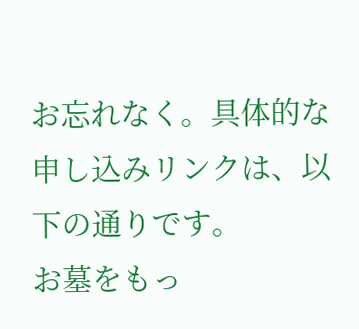お忘れなく。具体的な申し込みリンクは、以下の通りです。
お墓をもっ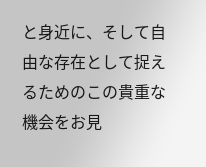と身近に、そして自由な存在として捉えるためのこの貴重な機会をお見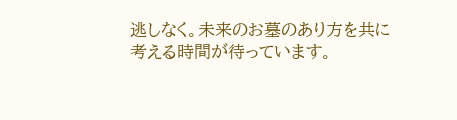逃しなく。未来のお墓のあり方を共に考える時間が待っています。